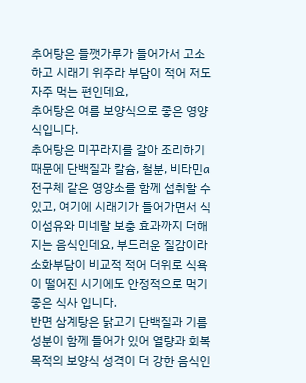추어탕은 들깻가루가 들어가서 고소하고 시래기 위주라 부담이 적어 저도 자주 먹는 편인데요,
추어탕은 여름 보양식으로 좋은 영양식입니다.
추어탕은 미꾸라지를 갈아 조리하기 때문에 단백질과 칼슘, 철분, 비타민a 전구체 같은 영양소를 함께 섭취할 수 있고, 여기에 시래기가 들어가면서 식이섬유와 미네랄 보충 효과까지 더해지는 음식인데요, 부드러운 질감이라 소화부담이 비교적 적어 더위로 식욕이 떨어진 시기에도 안정적으로 먹기 좋은 식사 입니다.
반면 삼계탕은 닭고기 단백질과 기름 성분이 함께 들어가 있어 열량과 회복 목적의 보양식 성격이 더 강한 음식인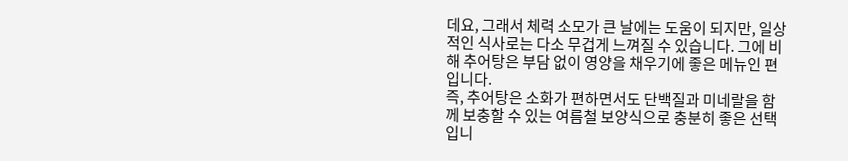데요, 그래서 체력 소모가 큰 날에는 도움이 되지만, 일상적인 식사로는 다소 무겁게 느껴질 수 있습니다. 그에 비해 추어탕은 부담 없이 영양을 채우기에 좋은 메뉴인 편입니다.
즉, 추어탕은 소화가 편하면서도 단백질과 미네랄을 함께 보충할 수 있는 여름철 보양식으로 충분히 좋은 선택입니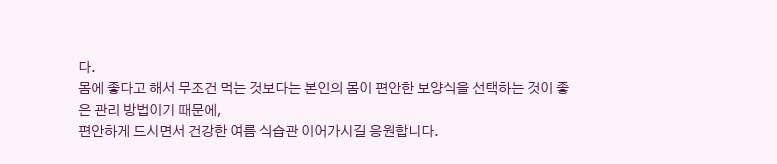다.
몸에 좋다고 해서 무조건 먹는 것보다는 본인의 몸이 편안한 보양식을 선택하는 것이 좋은 관리 방법이기 때문에,
편안하게 드시면서 건강한 여름 식습관 이어가시길 응원합니다.